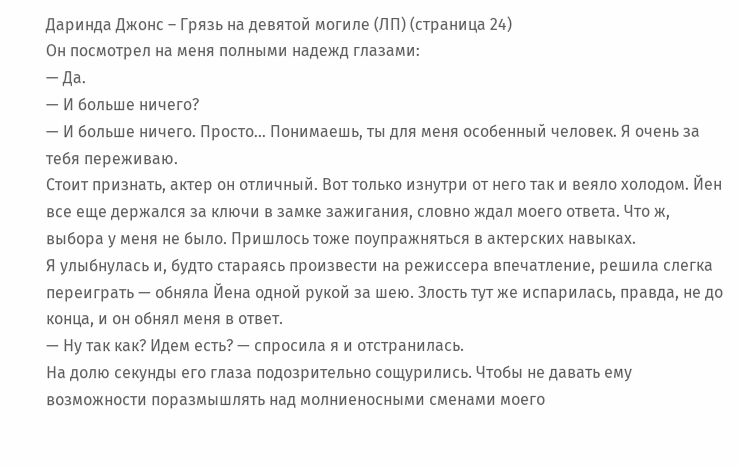Даринда Джонс – Грязь на девятой могиле (ЛП) (страница 24)
Он посмотрел на меня полными надежд глазами:
— Да.
— И больше ничего?
— И больше ничего. Просто… Понимаешь, ты для меня особенный человек. Я очень за тебя переживаю.
Стоит признать, актер он отличный. Вот только изнутри от него так и веяло холодом. Йен все еще держался за ключи в замке зажигания, словно ждал моего ответа. Что ж, выбора у меня не было. Пришлось тоже поупражняться в актерских навыках.
Я улыбнулась и, будто стараясь произвести на режиссера впечатление, решила слегка переиграть — обняла Йена одной рукой за шею. Злость тут же испарилась, правда, не до конца, и он обнял меня в ответ.
— Ну так как? Идем есть? — спросила я и отстранилась.
На долю секунды его глаза подозрительно сощурились. Чтобы не давать ему возможности поразмышлять над молниеносными сменами моего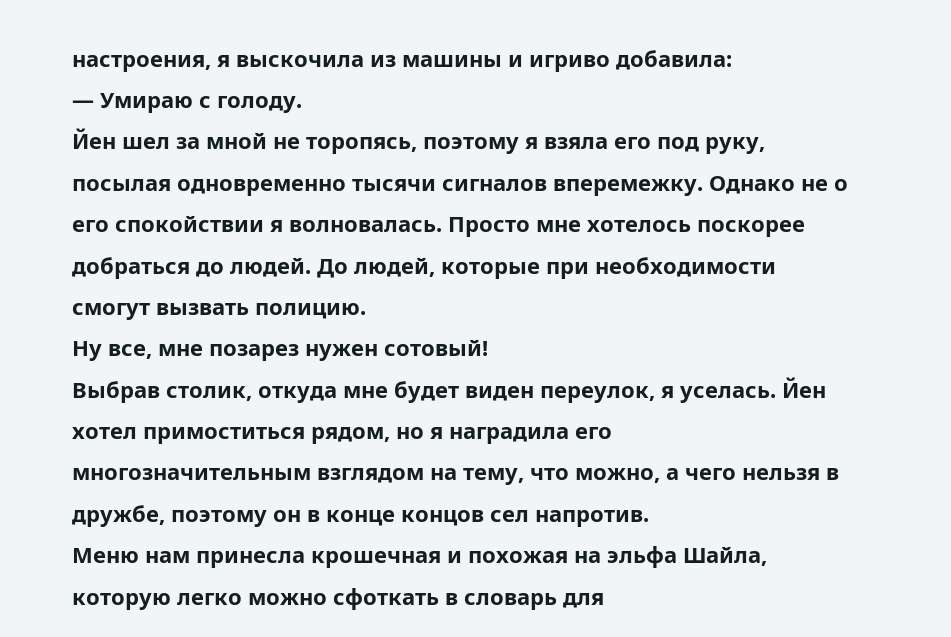настроения, я выскочила из машины и игриво добавила:
— Умираю с голоду.
Йен шел за мной не торопясь, поэтому я взяла его под руку, посылая одновременно тысячи сигналов вперемежку. Однако не о его спокойствии я волновалась. Просто мне хотелось поскорее добраться до людей. До людей, которые при необходимости смогут вызвать полицию.
Ну все, мне позарез нужен сотовый!
Выбрав столик, откуда мне будет виден переулок, я уселась. Йен хотел примоститься рядом, но я наградила его многозначительным взглядом на тему, что можно, а чего нельзя в дружбе, поэтому он в конце концов сел напротив.
Меню нам принесла крошечная и похожая на эльфа Шайла, которую легко можно сфоткать в словарь для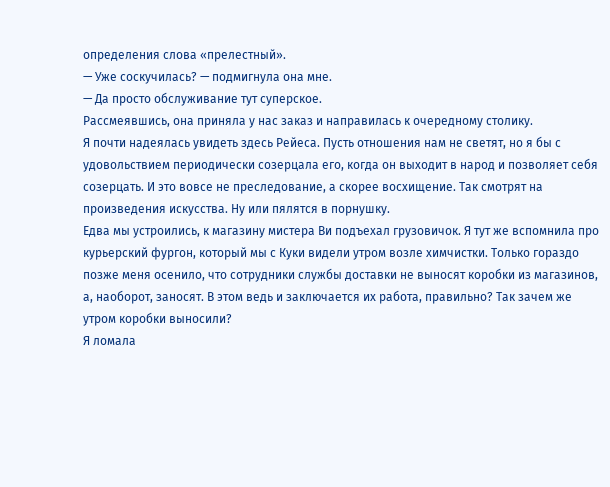определения слова «прелестный».
— Уже соскучилась? — подмигнула она мне.
— Да просто обслуживание тут суперское.
Рассмеявшись, она приняла у нас заказ и направилась к очередному столику.
Я почти надеялась увидеть здесь Рейеса. Пусть отношения нам не светят, но я бы с удовольствием периодически созерцала его, когда он выходит в народ и позволяет себя созерцать. И это вовсе не преследование, а скорее восхищение. Так смотрят на произведения искусства. Ну или пялятся в порнушку.
Едва мы устроились, к магазину мистера Ви подъехал грузовичок. Я тут же вспомнила про курьерский фургон, который мы с Куки видели утром возле химчистки. Только гораздо позже меня осенило, что сотрудники службы доставки не выносят коробки из магазинов, а, наоборот, заносят. В этом ведь и заключается их работа, правильно? Так зачем же утром коробки выносили?
Я ломала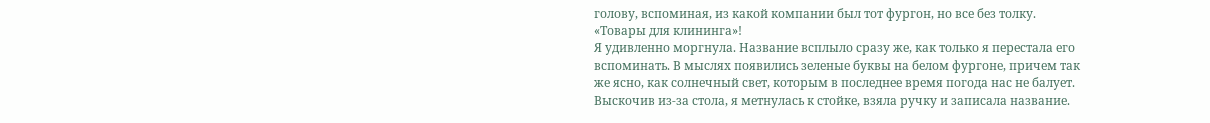голову, вспоминая, из какой компании был тот фургон, но все без толку.
«Товары для клининга»!
Я удивленно моргнула. Название всплыло сразу же, как только я перестала его вспоминать. В мыслях появились зеленые буквы на белом фургоне, причем так же ясно, как солнечный свет, которым в последнее время погода нас не балует.
Выскочив из-за стола, я метнулась к стойке, взяла ручку и записала название.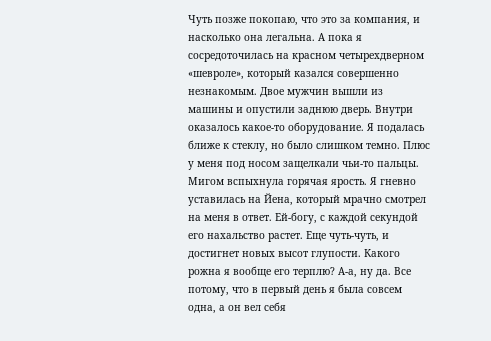Чуть позже покопаю, что это за компания, и насколько она легальна. А пока я сосредоточилась на красном четырехдверном «шевроле», который казался совершенно незнакомым. Двое мужчин вышли из машины и опустили заднюю дверь. Внутри оказалось какое-то оборудование. Я подалась ближе к стеклу, но было слишком темно. Плюс у меня под носом защелкали чьи-то пальцы.
Мигом вспыхнула горячая ярость. Я гневно уставилась на Йена, который мрачно смотрел на меня в ответ. Ей-богу, с каждой секундой его нахальство растет. Еще чуть-чуть, и достигнет новых высот глупости. Какого рожна я вообще его терплю? А-а, ну да. Все потому, что в первый день я была совсем одна, а он вел себя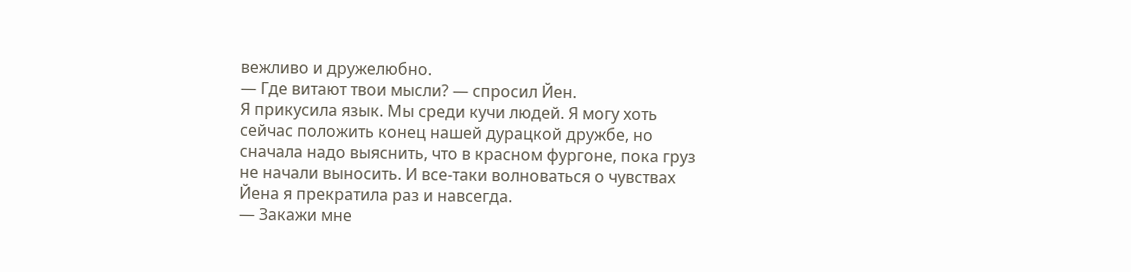вежливо и дружелюбно.
— Где витают твои мысли? — спросил Йен.
Я прикусила язык. Мы среди кучи людей. Я могу хоть сейчас положить конец нашей дурацкой дружбе, но сначала надо выяснить, что в красном фургоне, пока груз не начали выносить. И все-таки волноваться о чувствах Йена я прекратила раз и навсегда.
— Закажи мне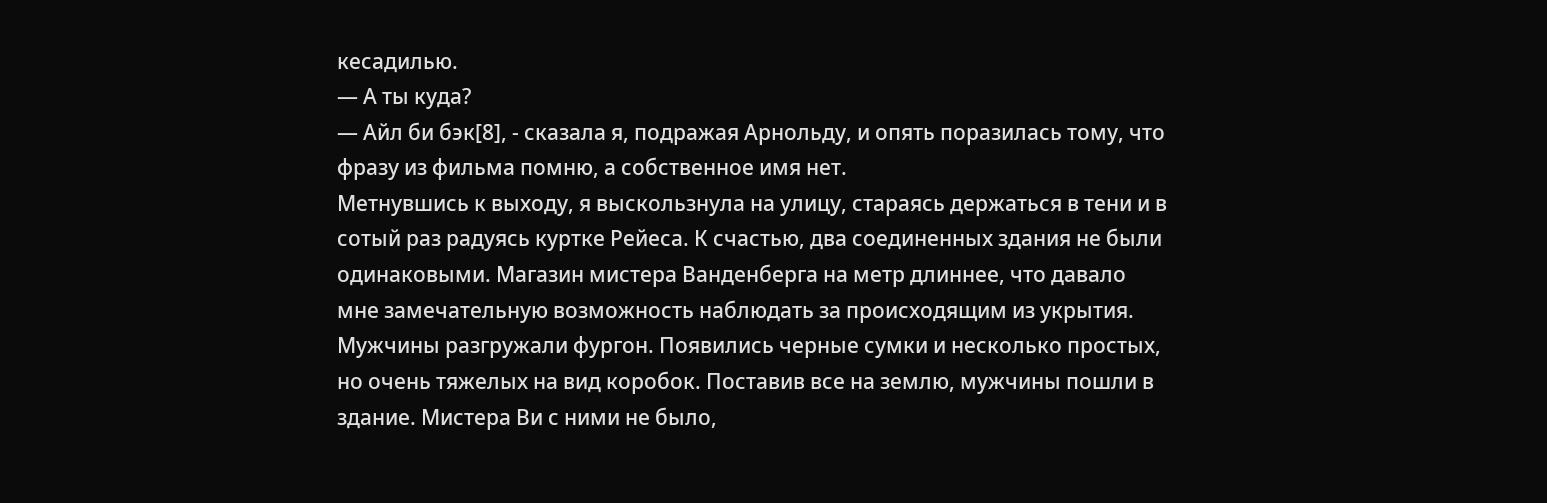кесадилью.
— А ты куда?
— Айл би бэк[8], - сказала я, подражая Арнольду, и опять поразилась тому, что фразу из фильма помню, а собственное имя нет.
Метнувшись к выходу, я выскользнула на улицу, стараясь держаться в тени и в сотый раз радуясь куртке Рейеса. К счастью, два соединенных здания не были одинаковыми. Магазин мистера Ванденберга на метр длиннее, что давало мне замечательную возможность наблюдать за происходящим из укрытия.
Мужчины разгружали фургон. Появились черные сумки и несколько простых, но очень тяжелых на вид коробок. Поставив все на землю, мужчины пошли в здание. Мистера Ви с ними не было,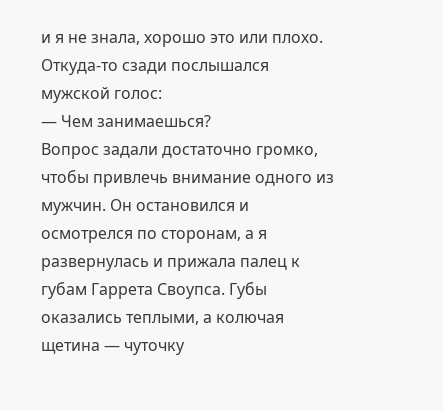и я не знала, хорошо это или плохо.
Откуда-то сзади послышался мужской голос:
— Чем занимаешься?
Вопрос задали достаточно громко, чтобы привлечь внимание одного из мужчин. Он остановился и осмотрелся по сторонам, а я развернулась и прижала палец к губам Гаррета Своупса. Губы оказались теплыми, а колючая щетина — чуточку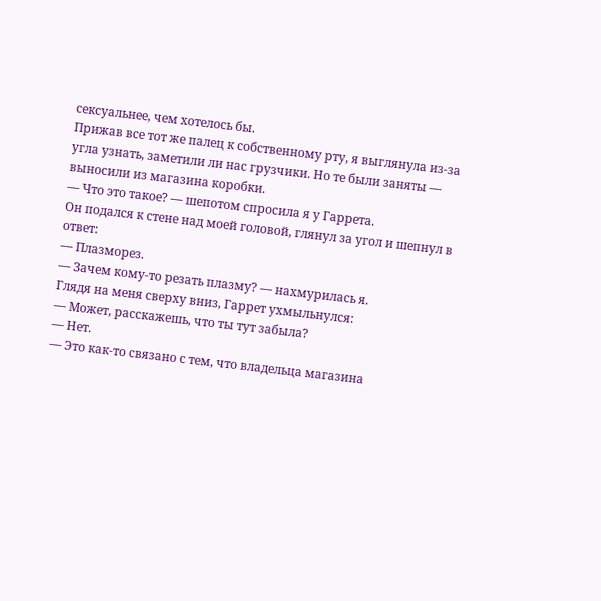сексуальнее, чем хотелось бы.
Прижав все тот же палец к собственному рту, я выглянула из-за угла узнать, заметили ли нас грузчики. Но те были заняты — выносили из магазина коробки.
— Что это такое? — шепотом спросила я у Гаррета.
Он подался к стене над моей головой, глянул за угол и шепнул в ответ:
— Плазморез.
— Зачем кому-то резать плазму? — нахмурилась я.
Глядя на меня сверху вниз, Гаррет ухмыльнулся:
— Может, расскажешь, что ты тут забыла?
— Нет.
— Это как-то связано с тем, что владельца магазина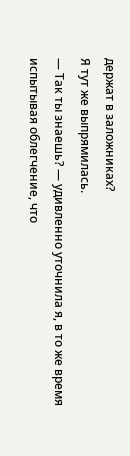держат в заложниках?
Я тут же выпрямилась.
— Так ты знаешь? — удивленно уточнила я, в то же время испытывая облегчение, что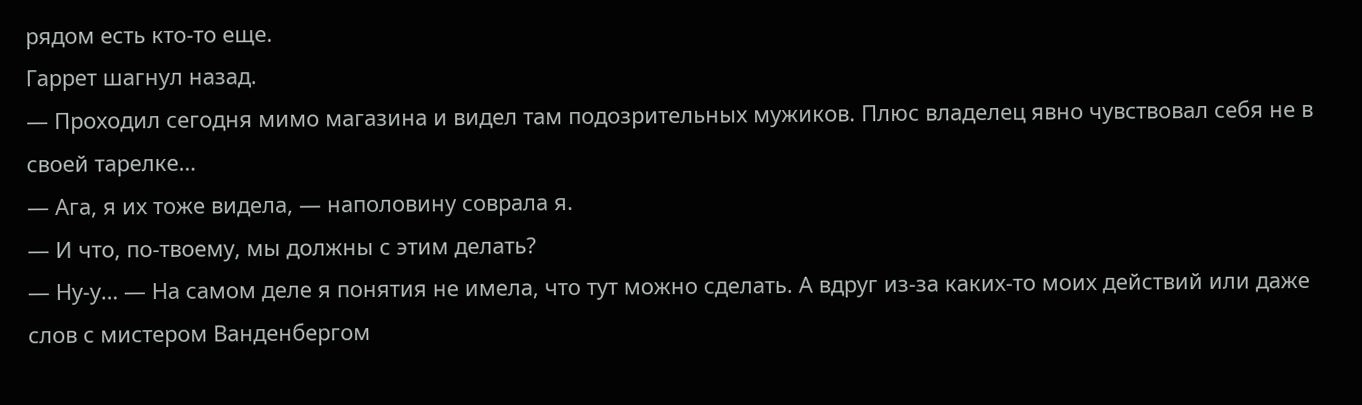рядом есть кто-то еще.
Гаррет шагнул назад.
— Проходил сегодня мимо магазина и видел там подозрительных мужиков. Плюс владелец явно чувствовал себя не в своей тарелке…
— Ага, я их тоже видела, — наполовину соврала я.
— И что, по-твоему, мы должны с этим делать?
— Ну-у… — На самом деле я понятия не имела, что тут можно сделать. А вдруг из-за каких-то моих действий или даже слов с мистером Ванденбергом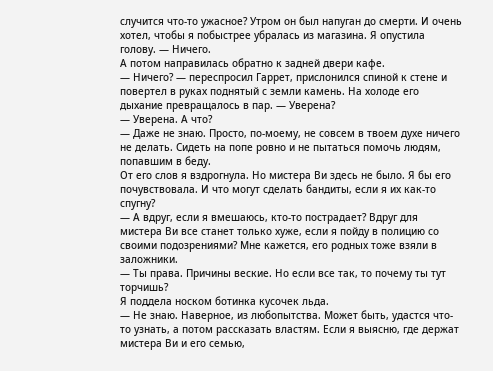случится что-то ужасное? Утром он был напуган до смерти. И очень хотел, чтобы я побыстрее убралась из магазина. Я опустила голову. — Ничего.
А потом направилась обратно к задней двери кафе.
— Ничего? — переспросил Гаррет, прислонился спиной к стене и повертел в руках поднятый с земли камень. На холоде его дыхание превращалось в пар. — Уверена?
— Уверена. А что?
— Даже не знаю. Просто, по-моему, не совсем в твоем духе ничего не делать. Сидеть на попе ровно и не пытаться помочь людям, попавшим в беду.
От его слов я вздрогнула. Но мистера Ви здесь не было. Я бы его почувствовала. И что могут сделать бандиты, если я их как-то спугну?
— А вдруг, если я вмешаюсь, кто-то пострадает? Вдруг для мистера Ви все станет только хуже, если я пойду в полицию со своими подозрениями? Мне кажется, его родных тоже взяли в заложники.
— Ты права. Причины веские. Но если все так, то почему ты тут торчишь?
Я поддела носком ботинка кусочек льда.
— Не знаю. Наверное, из любопытства. Может быть, удастся что-то узнать, а потом рассказать властям. Если я выясню, где держат мистера Ви и его семью,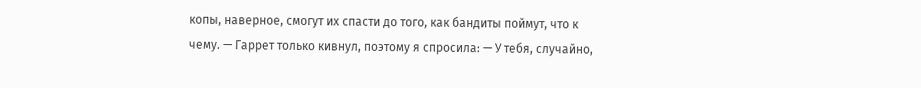копы, наверное, смогут их спасти до того, как бандиты поймут, что к чему. — Гаррет только кивнул, поэтому я спросила: — У тебя, случайно,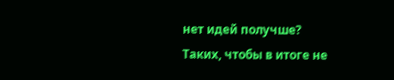нет идей получше? Таких, чтобы в итоге не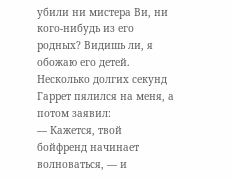убили ни мистера Ви, ни кого-нибудь из его родных? Видишь ли, я обожаю его детей.
Несколько долгих секунд Гаррет пялился на меня, а потом заявил:
— Кажется, твой бойфренд начинает волноваться, — и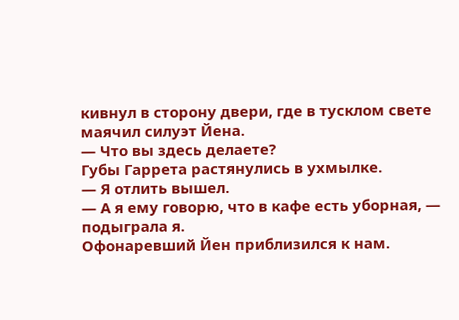кивнул в сторону двери, где в тусклом свете маячил силуэт Йена.
— Что вы здесь делаете?
Губы Гаррета растянулись в ухмылке.
— Я отлить вышел.
— А я ему говорю, что в кафе есть уборная, — подыграла я.
Офонаревший Йен приблизился к нам.